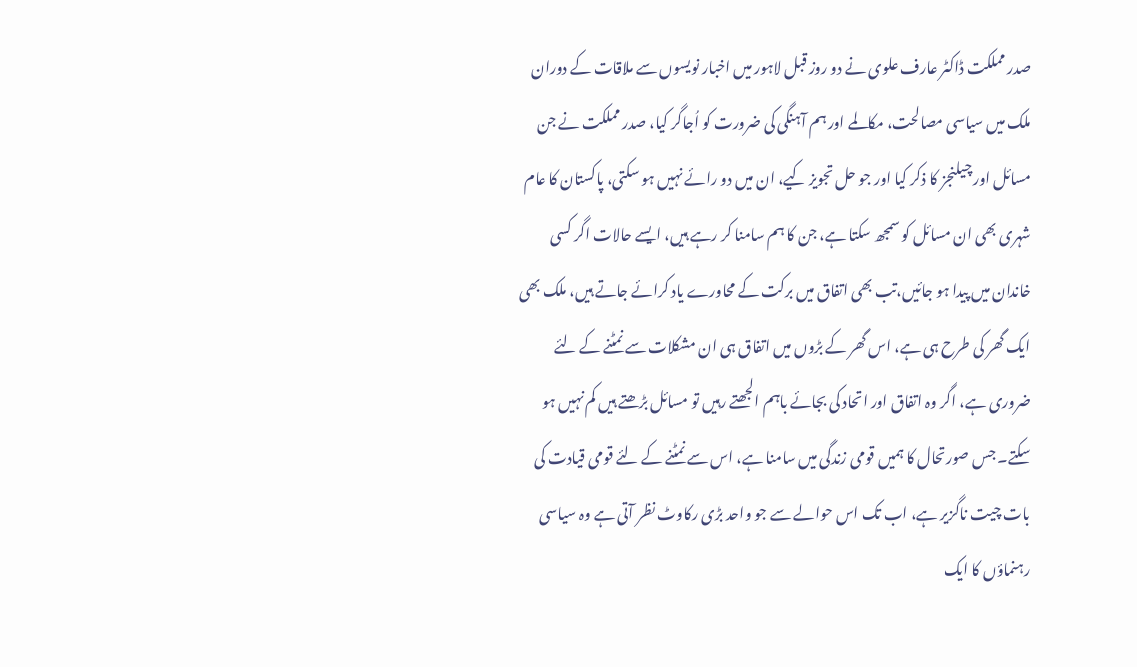صدر مملکت ڈاکٹر عارف علوی نے دو روز قبل لاہور میں اخبار نویسوں سے ملاقات کے دوران ملک میں سیاسی مصالحت، مکالمے اور ہم آہنگی کی ضرورت کو اُجاگر کیا، صدر مملکت نے جن مسائل اور چیلنجز کا ذکر کیا اور جو حل تجویز کیے، ان میں دو رائے نہیں ہو سکتی، پاکستان کا عام شہری بھی ان مسائل کو سمجھ سکتا ہے، جن کا ہم سامنا کر رہے ہیں، ایسے حالات اگر کسی خاندان میں پیدا ہو جائیں،تب بھی اتفاق میں برکت کے محاورے یاد کرائے جاتے ہیں، ملک بھی ایک گھر کی طرح ہی ہے، اس گھر کے بڑوں میں اتفاق ہی ان مشکلات سے نمٹنے کے لئے ضروری ہے، اگر وہ اتفاق اور اتحاد کی بجائے باہم الجھتے رہیں تو مسائل بڑھتے ہیں کم نہیں ہو سکتے۔ جس صورتحال کا ہمیں قومی زندگی میں سامنا ہے، اس سے نمٹنے کے لئے قومی قیادت کی بات چیت ناگزیر ہے، اب تک اس حوالے سے جو واحد بڑی رکاوٹ نظر آتی ہے وہ سیاسی رہنماؤں کا ایک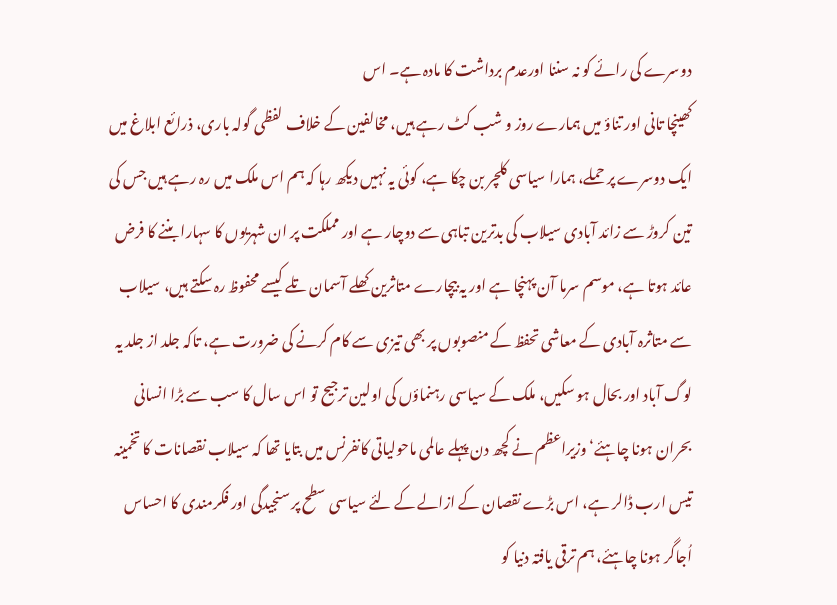دوسرے کی رائے کو نہ سننا اورعدم برداشت کا مادہ ہے۔ اس
کھینچا تانی اور تناؤ میں ہمارے روز و شب کٹ رہے ہیں، مخالفین کے خلاف لفظی گولہ باری، ذرائع ابلاغ میں ایک دوسرے پر حملے، ہمارا سیاسی کلچر بن چکا ہے، کوئی یہ نہیں دیکھ رہا کہ ہم اس ملک میں رہ رہے ہیں جس کی تین کروڑ سے زائد آبادی سیلاب کی بدترین تباہی سے دوچار ہے اور مملکت پر ان شہریوں کا سہارا بننے کا فرض عائد ہوتا ہے، موسم سرما آن پہنچا ہے اور یہ بیچارے متاثرین کھلے آسمان تلے کیسے محفوظ رہ سکتے ہیں، سیلاب سے متاثرہ آبادی کے معاشی تحفظ کے منصوبوں پر بھی تیزی سے کام کرنے کی ضرورت ہے، تاکہ جلد از جلد یہ لوگ آباد اور بحال ہو سکیں، ملک کے سیاسی رہنماؤں کی اولین ترجیح تو اس سال کا سب سے بڑا انسانی بحران ہونا چاہئے‘ وزیراعظم نے کچھ دن پہلے عالمی ماحولیاتی کانفرنس میں بتایا تھا کہ سیلاب نقصانات کا تخمینہ تیس ارب ڈالر ہے، اس بڑے نقصان کے ازالے کے لئے سیاسی سطح پر سنجیدگی اور فکرمندی کا احساس اُجاگر ہونا چاہئے، ہم ترقی یافتہ دنیا کو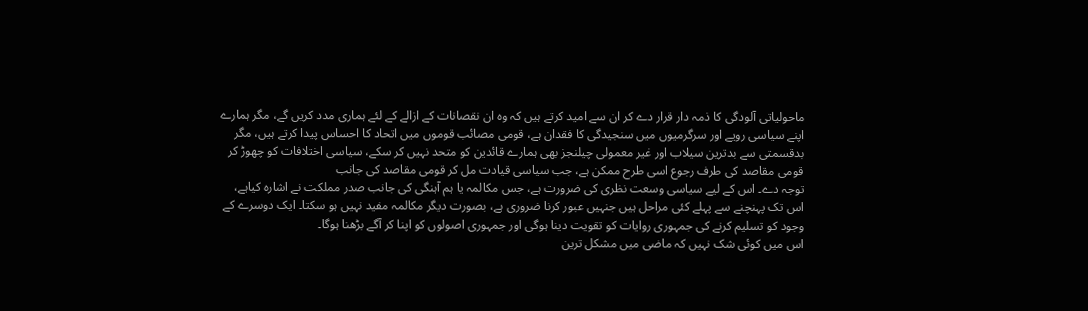ماحولیاتی آلودگی کا ذمہ دار قرار دے کر ان سے امید کرتے ہیں کہ وہ ان نقصانات کے ازالے کے لئے ہماری مدد کریں گے، مگر ہمارے اپنے سیاسی رویے اور سرگرمیوں میں سنجیدگی کا فقدان ہے، قومی مصائب قوموں میں اتحاد کا احساس پیدا کرتے ہیں، مگر بدقسمتی سے بدترین سیلاب اور غیر معمولی چیلنجز بھی ہمارے قائدین کو متحد نہیں کر سکے، سیاسی اختلافات کو چھوڑ کر قومی مقاصد کی طرف رجوع اسی طرح ممکن ہے، جب سیاسی قیادت مل کر قومی مقاصد کی جانب
توجہ دے۔ اس کے لیے سیاسی وسعت نظری کی ضرورت ہے، جس مکالمہ یا ہم آہنگی کی جانب صدر مملکت نے اشارہ کیاہے، اس تک پہنچنے سے پہلے کئی مراحل ہیں جنہیں عبور کرنا ضروری ہے، بصورت دیگر مکالمہ مفید نہیں ہو سکتا۔ ایک دوسرے کے وجود کو تسلیم کرنے کی جمہوری روایات کو تقویت دینا ہوگی اور جمہوری اصولوں کو اپنا کر آگے بڑھنا ہوگا۔
اس میں کوئی شک نہیں کہ ماضی میں مشکل ترین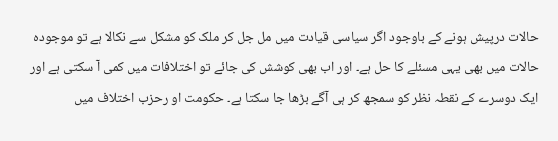حالات درپیش ہونے کے باوجود اگر سیاسی قیادت میں مل جل کر ملک کو مشکل سے نکالا ہے تو موجودہ حالات میں بھی یہی مسئلے کا حل ہے۔ اور اب بھی کوشش کی جائے تو اختلافات میں کمی آ سکتی ہے اور ایک دوسرے کے نقطہ نظر کو سمجھ کر ہی آگے بڑھا جا سکتا ہے۔ حکومت او رحزب اختلاف میں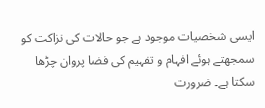ایسی شخصیات موجود ہے جو حالات کی نزاکت کو سمجھتے ہوئے افہام و تفہیم کی فضا پروان چڑھا سکتا ہے۔ ضرورت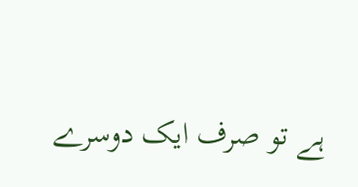ہے تو صرف ایک دوسرے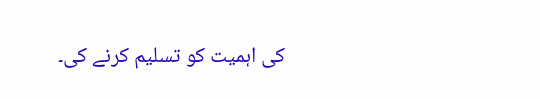کی اہمیت کو تسلیم کرنے کی۔